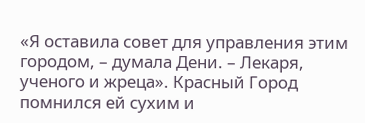«Я оставила совет для управления этим городом, – думала Дени. – Лекаря, ученого и жреца». Красный Город помнился ей сухим и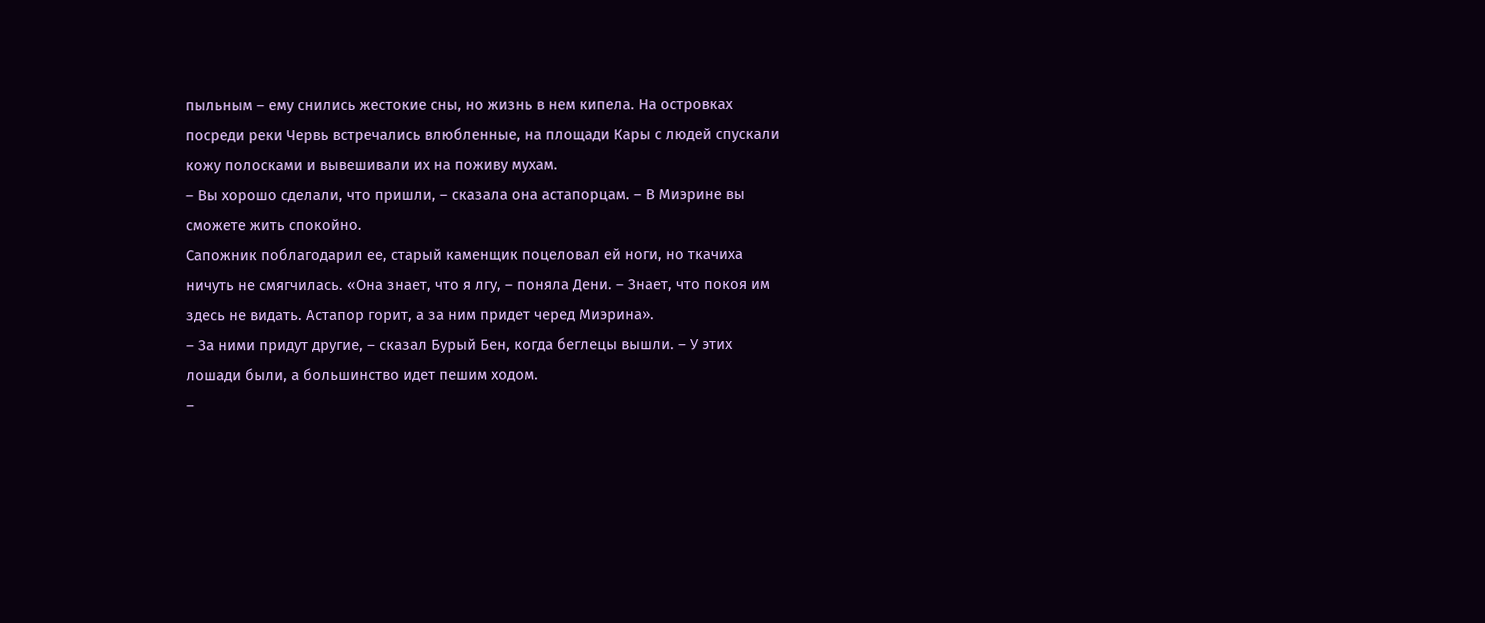пыльным – ему снились жестокие сны, но жизнь в нем кипела. На островках посреди реки Червь встречались влюбленные, на площади Кары с людей спускали кожу полосками и вывешивали их на поживу мухам.
– Вы хорошо сделали, что пришли, – сказала она астапорцам. – В Миэрине вы сможете жить спокойно.
Сапожник поблагодарил ее, старый каменщик поцеловал ей ноги, но ткачиха ничуть не смягчилась. «Она знает, что я лгу, – поняла Дени. – Знает, что покоя им здесь не видать. Астапор горит, а за ним придет черед Миэрина».
– За ними придут другие, – сказал Бурый Бен, когда беглецы вышли. – У этих лошади были, а большинство идет пешим ходом.
–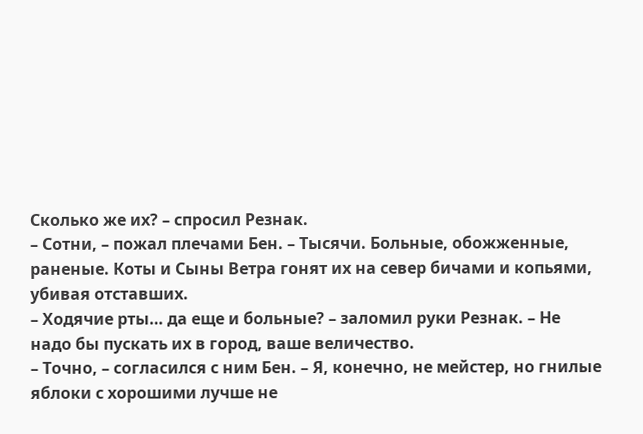Сколько же их? – спросил Резнак.
– Сотни, – пожал плечами Бен. – Тысячи. Больные, обожженные, раненые. Коты и Сыны Ветра гонят их на север бичами и копьями, убивая отставших.
– Ходячие рты… да еще и больные? – заломил руки Резнак. – Не надо бы пускать их в город, ваше величество.
– Точно, – согласился с ним Бен. – Я, конечно, не мейстер, но гнилые яблоки с хорошими лучше не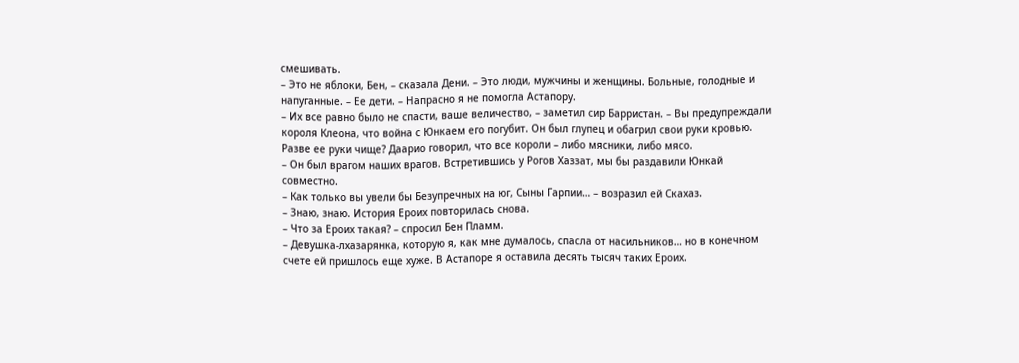смешивать.
– Это не яблоки, Бен, – сказала Дени. – Это люди, мужчины и женщины. Больные, голодные и напуганные. – Ее дети. – Напрасно я не помогла Астапору.
– Их все равно было не спасти, ваше величество, – заметил сир Барристан. – Вы предупреждали короля Клеона, что война с Юнкаем его погубит. Он был глупец и обагрил свои руки кровью.
Разве ее руки чище? Даарио говорил, что все короли – либо мясники, либо мясо.
– Он был врагом наших врагов. Встретившись у Рогов Хаззат, мы бы раздавили Юнкай совместно.
– Как только вы увели бы Безупречных на юг, Сыны Гарпии… – возразил ей Скахаз.
– Знаю, знаю. История Ероих повторилась снова.
– Что за Ероих такая? – спросил Бен Пламм.
– Девушка-лхазарянка, которую я, как мне думалось, спасла от насильников… но в конечном счете ей пришлось еще хуже. В Астапоре я оставила десять тысяч таких Ероих.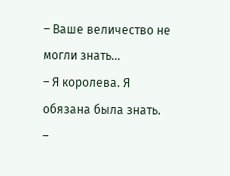– Ваше величество не могли знать…
– Я королева. Я обязана была знать.
–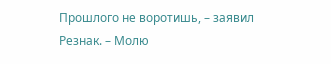Прошлого не воротишь, – заявил Резнак. – Молю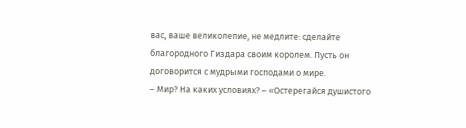вас, ваше великолепие, не медлите: сделайте благородного Гиздара своим королем. Пусть он договорится с мудрыми господами о мире.
– Мир? На каких условиях? – «Остерегайся душистого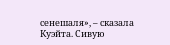сенешаля», – сказала Куэйта. Сивую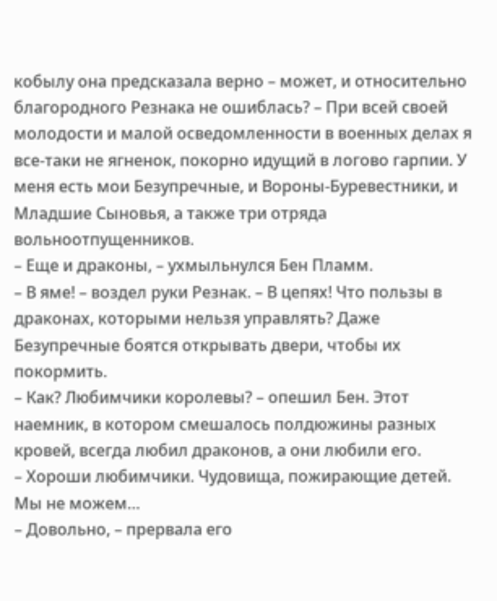кобылу она предсказала верно – может, и относительно благородного Резнака не ошиблась? – При всей своей молодости и малой осведомленности в военных делах я все-таки не ягненок, покорно идущий в логово гарпии. У меня есть мои Безупречные, и Вороны-Буревестники, и Младшие Сыновья, а также три отряда вольноотпущенников.
– Еще и драконы, – ухмыльнулся Бен Пламм.
– В яме! – воздел руки Резнак. – В цепях! Что пользы в драконах, которыми нельзя управлять? Даже Безупречные боятся открывать двери, чтобы их покормить.
– Как? Любимчики королевы? – опешил Бен. Этот наемник, в котором смешалось полдюжины разных кровей, всегда любил драконов, а они любили его.
– Хороши любимчики. Чудовища, пожирающие детей. Мы не можем…
– Довольно, – прервала его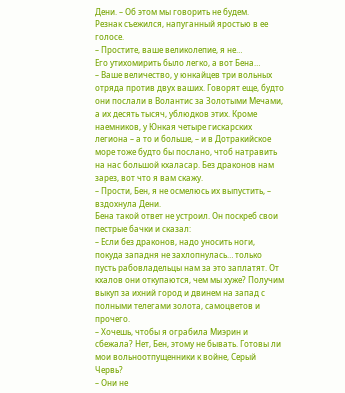Дени. – Об этом мы говорить не будем.
Резнак съежился, напуганный яростью в ее голосе.
– Простите, ваше великолепие, я не…
Его утихомирить было легко, а вот Бена…
– Ваше величество, у юнкайцев три вольных отряда против двух ваших. Говорят еще, будто они послали в Волантис за Золотыми Мечами, а их десять тысяч, ублюдков этих. Кроме наемников, у Юнкая четыре гискарских легиона – а то и больше, – и в Дотракийское море тоже будто бы послано, чтоб натравить на нас большой кхаласар. Без драконов нам зарез, вот что я вам скажу.
– Прости, Бен, я не осмелюсь их выпустить, – вздохнула Дени.
Бена такой ответ не устроил. Он поскреб свои пестрые бачки и сказал:
– Если без драконов, надо уносить ноги, покуда западня не захлопнулась… только пусть рабовладельцы нам за это заплатят. От кхалов они откупаются, чем мы хуже? Получим выкуп за ихний город и двинем на запад с полными телегами золота, самоцветов и прочего.
– Хочешь, чтобы я ограбила Миэрин и сбежала? Нет, Бен, этому не бывать. Готовы ли мои вольноотпущенники к войне, Серый Червь?
– Они не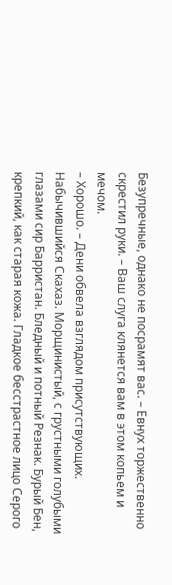Безупречные, однако не посрамят вас. – Евнух торжественно скрестил руки. – Ваш слуга клянется вам в этом копьем и мечом.
– Хорошо. – Дени обвела взглядом присутствующих. Набычившийся Скахаз. Морщинистый, с грустными голубыми глазами сир Барристан. Бледный и потный Резнак. Бурый Бен, крепкий, как старая кожа. Гладкое бесстрастное лицо Серого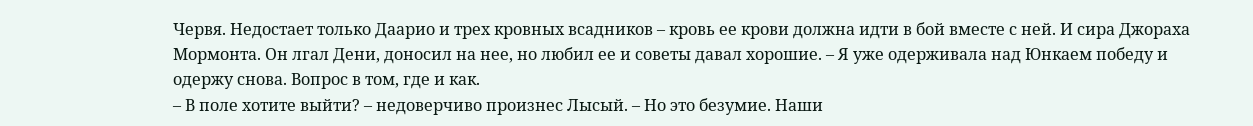Червя. Недостает только Даарио и трех кровных всадников – кровь ее крови должна идти в бой вместе с ней. И сира Джораха Мормонта. Он лгал Дени, доносил на нее, но любил ее и советы давал хорошие. – Я уже одерживала над Юнкаем победу и одержу снова. Вопрос в том, где и как.
– В поле хотите выйти? – недоверчиво произнес Лысый. – Но это безумие. Наши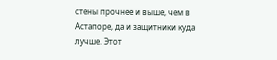стены прочнее и выше, чем в Астапоре, да и защитники куда лучше. Этот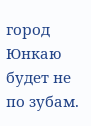город Юнкаю будет не по зубам.